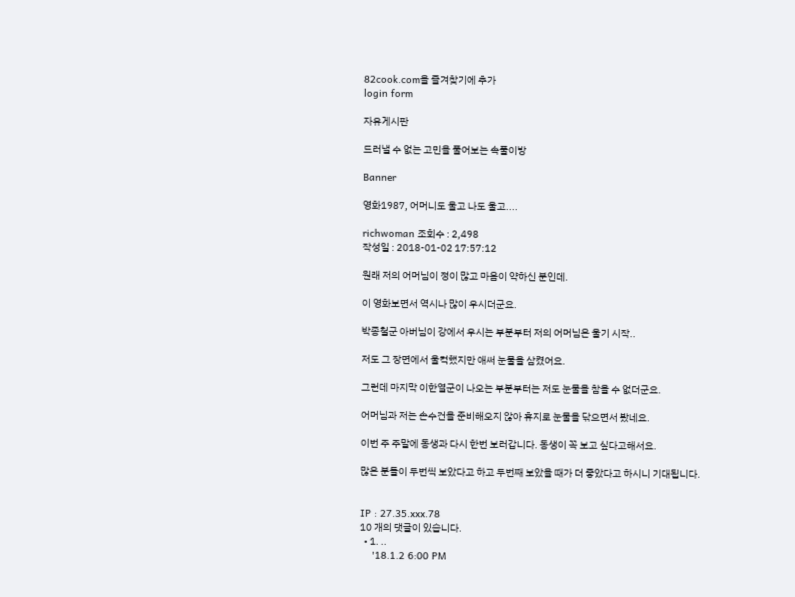82cook.com을 즐겨찾기에 추가
login form

자유게시판

드러낼 수 없는 고민을 풀어보는 속풀이방

Banner

영화1987, 어머니도 울고 나도 울고....

richwoman 조회수 : 2,498
작성일 : 2018-01-02 17:57:12

원래 저의 어머님이 정이 많고 마음이 약하신 분인데.

이 영화보면서 역시나 많이 우시더군요.

박종철군 아버님이 강에서 우시는 부분부터 저의 어머님은 울기 시작..

저도 그 장면에서 울컥했지만 애써 눈물을 삼켰어요.

그런데 마지막 이한열군이 나오는 부분부터는 저도 눈물을 참을 수 없더군요.

어머님과 저는 손수건을 준비해오지 않아 휴지로 눈물을 닦으면서 봤네요.

이번 주 주말에 동생과 다시 한번 보러갑니다. 동생이 꼭 보고 싶다고해서요.

많은 분들이 두번씩 보았다고 하고 두번째 보았을 때가 더 좋았다고 하시니 기대됩니다.


IP : 27.35.xxx.78
10 개의 댓글이 있습니다.
  • 1. ..
    '18.1.2 6:00 PM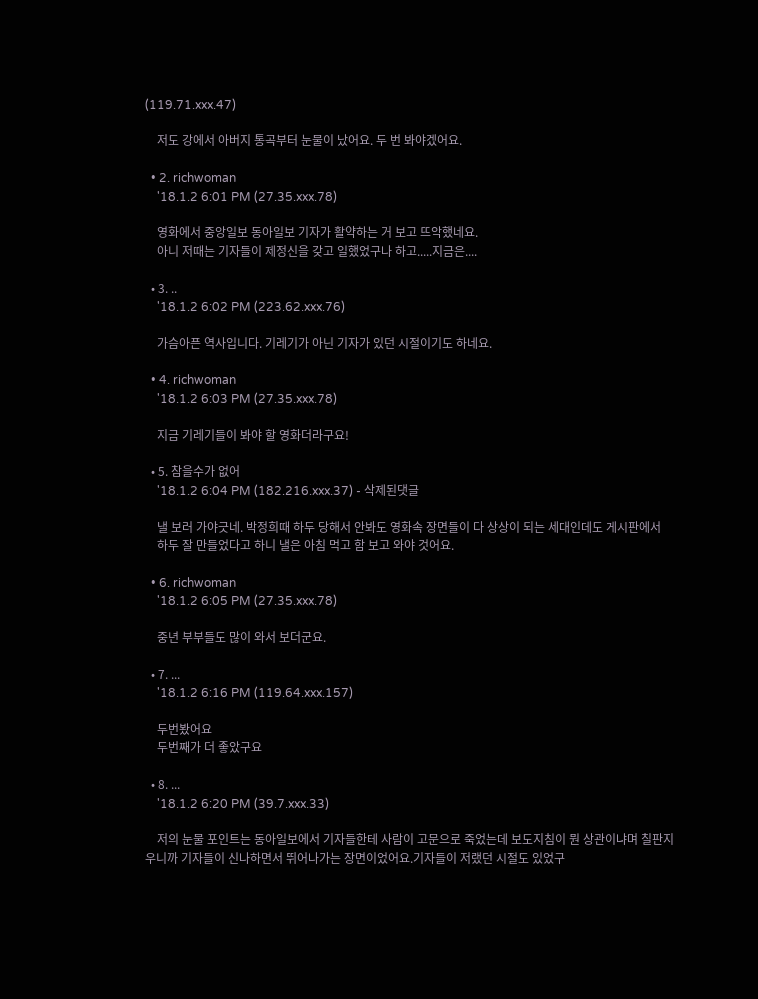(119.71.xxx.47)

    저도 강에서 아버지 통곡부터 눈물이 났어요. 두 번 봐야겠어요.

  • 2. richwoman
    '18.1.2 6:01 PM (27.35.xxx.78)

    영화에서 중앙일보 동아일보 기자가 활약하는 거 보고 뜨악했네요.
    아니 저때는 기자들이 제정신을 갖고 일했었구나 하고.....지금은....

  • 3. ..
    '18.1.2 6:02 PM (223.62.xxx.76)

    가슴아픈 역사입니다. 기레기가 아닌 기자가 있던 시절이기도 하네요.

  • 4. richwoman
    '18.1.2 6:03 PM (27.35.xxx.78)

    지금 기레기들이 봐야 할 영화더라구요!

  • 5. 참을수가 없어
    '18.1.2 6:04 PM (182.216.xxx.37) - 삭제된댓글

    낼 보러 가야긋네. 박정희때 하두 당해서 안봐도 영화속 장면들이 다 상상이 되는 세대인데도 게시판에서
    하두 잘 만들었다고 하니 낼은 아침 먹고 함 보고 와야 것어요.

  • 6. richwoman
    '18.1.2 6:05 PM (27.35.xxx.78)

    중년 부부들도 많이 와서 보더군요.

  • 7. ...
    '18.1.2 6:16 PM (119.64.xxx.157)

    두번봤어요
    두번째가 더 좋았구요

  • 8. ...
    '18.1.2 6:20 PM (39.7.xxx.33)

    저의 눈물 포인트는 동아일보에서 기자들한테 사람이 고문으로 죽었는데 보도지침이 뭔 상관이냐며 칠판지우니까 기자들이 신나하면서 뛰어나가는 장면이었어요.기자들이 저랬던 시절도 있었구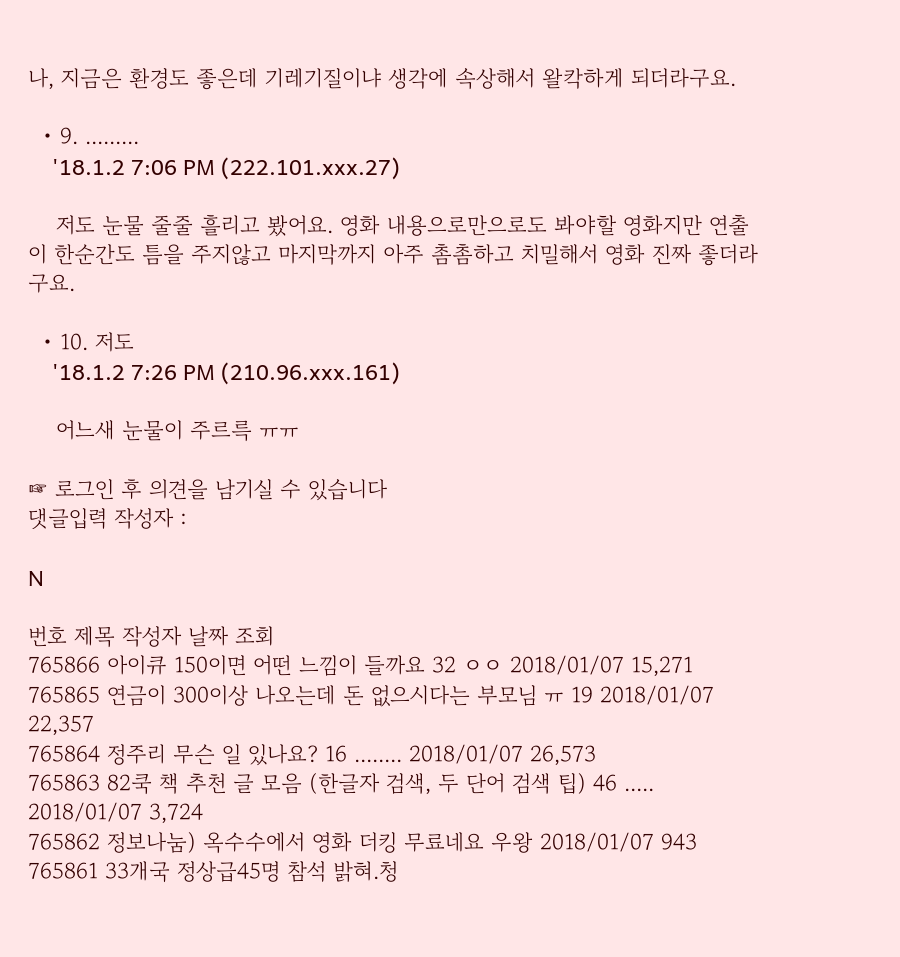나, 지금은 환경도 좋은데 기레기질이냐 생각에 속상해서 왈칵하게 되더라구요.

  • 9. .........
    '18.1.2 7:06 PM (222.101.xxx.27)

    저도 눈물 줄줄 흘리고 봤어요. 영화 내용으로만으로도 봐야할 영화지만 연출이 한순간도 틈을 주지않고 마지막까지 아주 촘촘하고 치밀해서 영화 진짜 좋더라구요.

  • 10. 저도
    '18.1.2 7:26 PM (210.96.xxx.161)

    어느새 눈물이 주르륵 ㅠㅠ

☞ 로그인 후 의견을 남기실 수 있습니다
댓글입력 작성자 :

N

번호 제목 작성자 날짜 조회
765866 아이큐 150이면 어떤 느낌이 들까요 32 ㅇㅇ 2018/01/07 15,271
765865 연금이 300이상 나오는데 돈 없으시다는 부모님 ㅠ 19 2018/01/07 22,357
765864 정주리 무슨 일 있나요? 16 ........ 2018/01/07 26,573
765863 82쿡 책 추천 글 모음 (한글자 검색, 두 단어 검색 팁) 46 ..... 2018/01/07 3,724
765862 정보나눔) 옥수수에서 영화 더킹 무료네요 우왕 2018/01/07 943
765861 33개국 정상급45명 참석 밝혀.청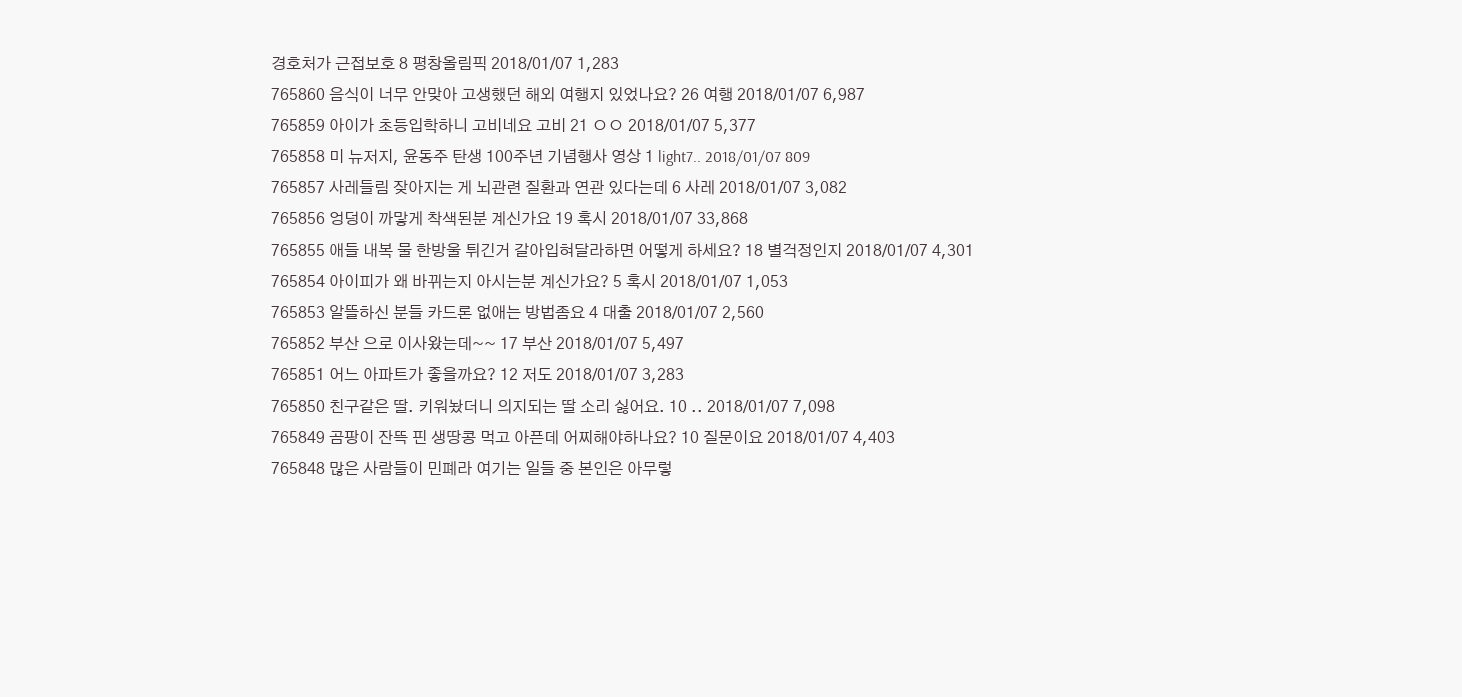경호처가 근접보호 8 평창올림픽 2018/01/07 1,283
765860 음식이 너무 안맞아 고생했던 해외 여행지 있었나요? 26 여행 2018/01/07 6,987
765859 아이가 초등입학하니 고비네요 고비 21 ㅇㅇ 2018/01/07 5,377
765858 미 뉴저지, 윤동주 탄생 100주년 기념행사 영상 1 light7.. 2018/01/07 809
765857 사레들림 잦아지는 게 뇌관련 질환과 연관 있다는데 6 사레 2018/01/07 3,082
765856 엉덩이 까맣게 착색된분 계신가요 19 혹시 2018/01/07 33,868
765855 애들 내복 물 한방울 튀긴거 갈아입혀달라하면 어떻게 하세요? 18 별걱정인지 2018/01/07 4,301
765854 아이피가 왜 바뀌는지 아시는분 계신가요? 5 혹시 2018/01/07 1,053
765853 알뜰하신 분들 카드론 없애는 방법좀요 4 대출 2018/01/07 2,560
765852 부산 으로 이사왔는데~~ 17 부산 2018/01/07 5,497
765851 어느 아파트가 좋을까요? 12 저도 2018/01/07 3,283
765850 친구같은 딸. 키워놨더니 의지되는 딸 소리 싫어요. 10 .. 2018/01/07 7,098
765849 곰팡이 잔뜩 핀 생땅콩 먹고 아픈데 어찌해야하나요? 10 질문이요 2018/01/07 4,403
765848 많은 사람들이 민폐라 여기는 일들 중 본인은 아무렇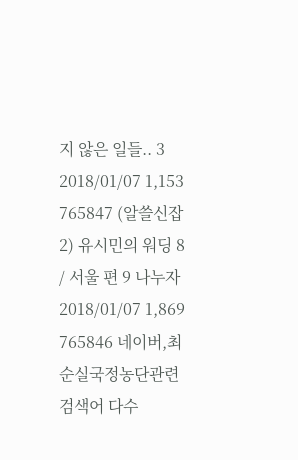지 않은 일들.. 3 2018/01/07 1,153
765847 (알쓸신잡2) 유시민의 워딩 8 / 서울 편 9 나누자 2018/01/07 1,869
765846 네이버,최순실국정농단관련검색어 다수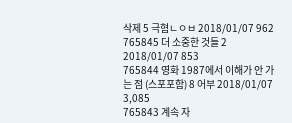삭제 5 극혐ㄴㅇㅂ 2018/01/07 962
765845 더 소중한 것들 2 2018/01/07 853
765844 영화 1987에서 이해가 안 가는 점 (스포포함) 8 어부 2018/01/07 3,085
765843 계속 자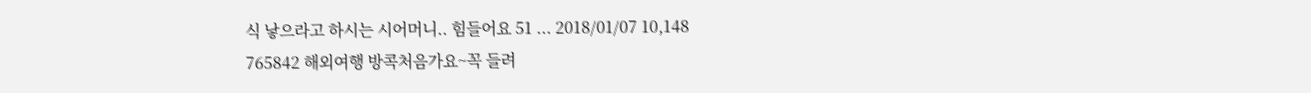식 낳으라고 하시는 시어머니.. 힘들어요 51 ... 2018/01/07 10,148
765842 해외여행 방콕처음가요~꼭 들려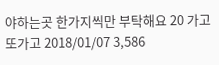야하는곳 한가지씩만 부탁해요 20 가고또가고 2018/01/07 3,586